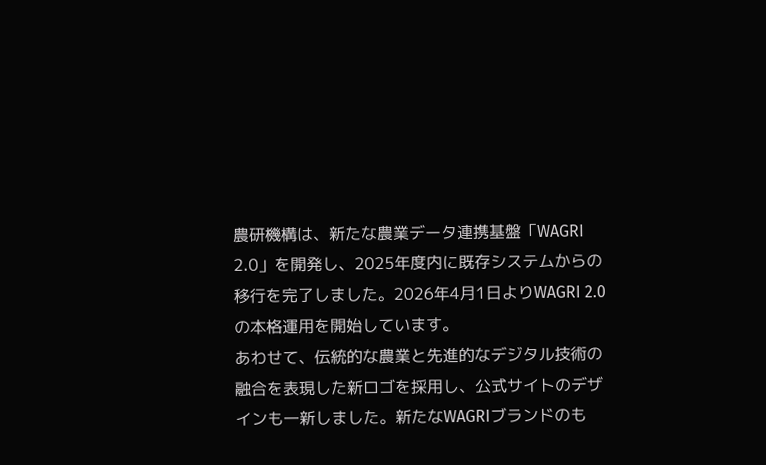農研機構は、新たな農業データ連携基盤「WAGRI 2.0」を開発し、2025年度内に既存システムからの移行を完了しました。2026年4月1日よりWAGRI 2.0の本格運用を開始しています。
あわせて、伝統的な農業と先進的なデジタル技術の融合を表現した新ロゴを採用し、公式サイトのデザインも一新しました。新たなWAGRIブランドのも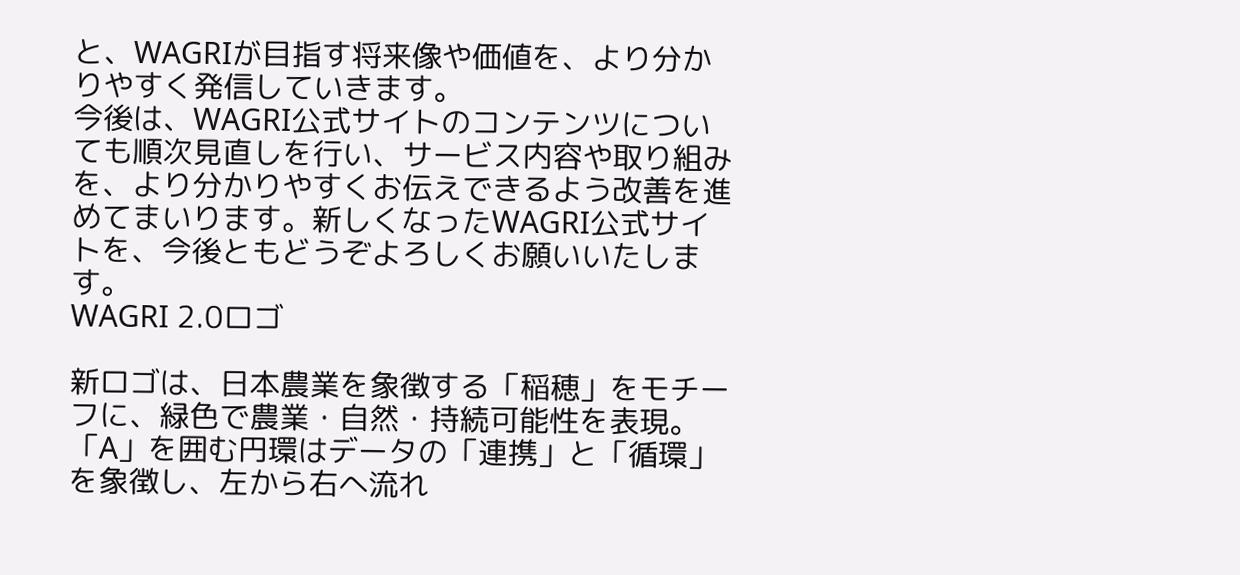と、WAGRIが目指す将来像や価値を、より分かりやすく発信していきます。
今後は、WAGRI公式サイトのコンテンツについても順次見直しを行い、サービス内容や取り組みを、より分かりやすくお伝えできるよう改善を進めてまいります。新しくなったWAGRI公式サイトを、今後ともどうぞよろしくお願いいたします。
WAGRI 2.0ロゴ

新ロゴは、日本農業を象徴する「稲穂」をモチーフに、緑色で農業・自然・持続可能性を表現。「A」を囲む円環はデータの「連携」と「循環」を象徴し、左から右へ流れ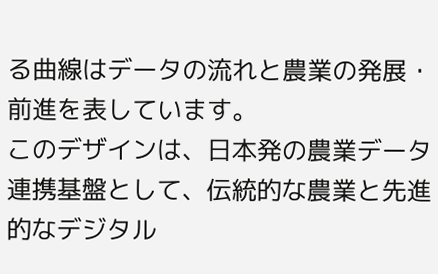る曲線はデータの流れと農業の発展・前進を表しています。
このデザインは、日本発の農業データ連携基盤として、伝統的な農業と先進的なデジタル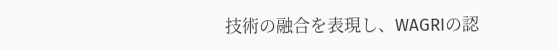技術の融合を表現し、WAGRIの認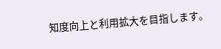知度向上と利用拡大を目指します。